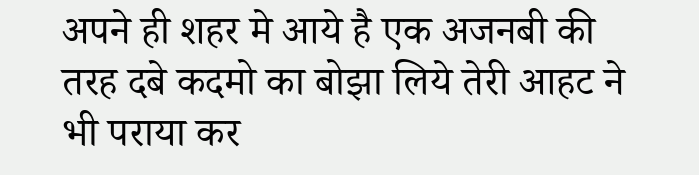अपने ही शहर मे आये है एक अजनबी की तरह दबे कदमो का बोझा लिये तेरी आहट ने भी पराया कर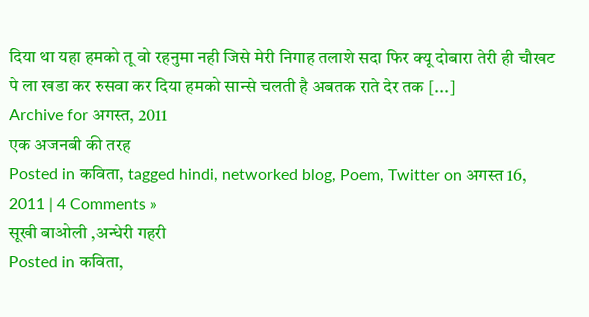दिया था यहा हमको तू वो रहनुमा नही जिसे मेरी निगाह तलाशे सदा फिर क्यू दोबारा तेरी ही चौखट पे ला खडा कर रुसवा कर दिया हमको सान्से चलती है अबतक राते देर तक [...]
Archive for अगस्त, 2011
एक अजनबी की तरह
Posted in कविता, tagged hindi, networked blog, Poem, Twitter on अगस्त 16, 2011 | 4 Comments »
सूखी बाओली ,अन्धेरी गहरी
Posted in कविता,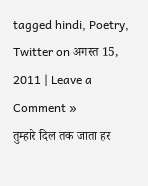tagged hindi, Poetry, Twitter on अगस्त 15, 2011 | Leave a Comment »
तुम्हारे दिल तक जाता हर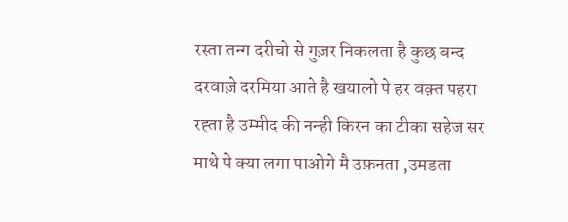रस्ता तन्ग दरीचो से गुज़र निकलता है कुछ बन्द दरवाज़े दरमिया आते है खयालो पे हर वक़्त पहरा रह्ता है उम्मीद की नन्ही किरन का टीका सहेज सर माथे पे क्या लगा पाओगे मै उफ़नता ,उमडता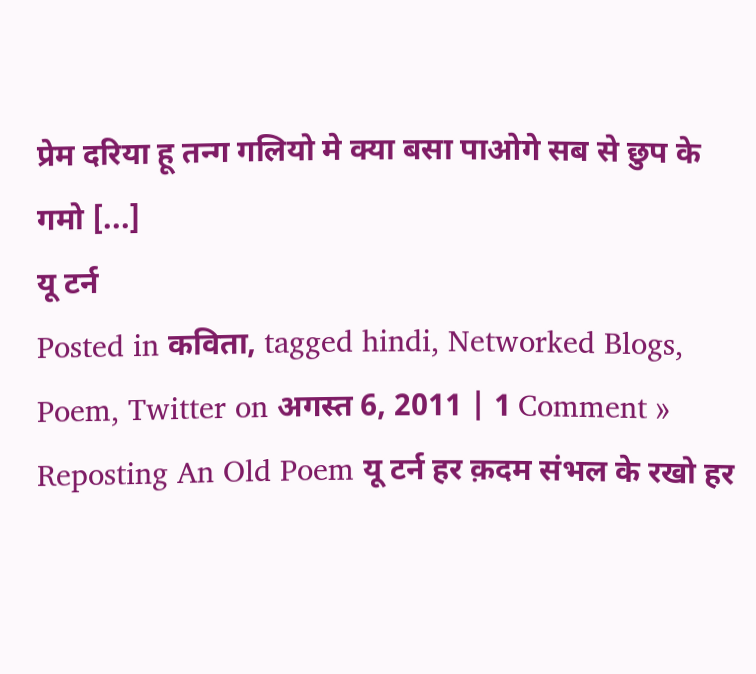प्रेम दरिया हू तन्ग गलियो मे क्या बसा पाओगे सब से छुप के गमो [...]
यू टर्न
Posted in कविता, tagged hindi, Networked Blogs, Poem, Twitter on अगस्त 6, 2011 | 1 Comment »
Reposting An Old Poem यू टर्न हर क़दम संभल के रखो हर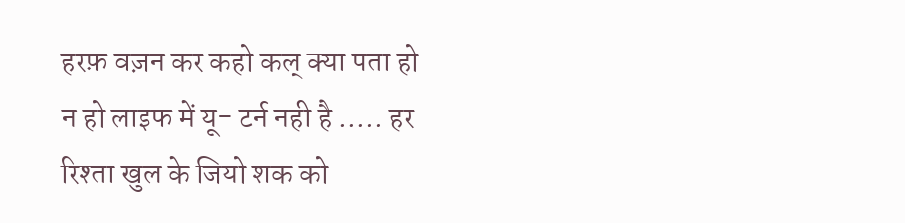हरफ़ वज़न कर कहो कल् क्या पता हो न हो लाइफ में यू- टर्न नही है ….. हर रिश्ता खुल के जियो शक को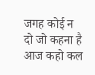जगह कोई न दो जो कहना है आज कहो कल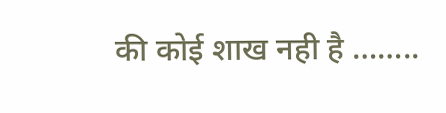की कोई शाख नही है ……..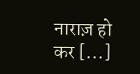नाराज़ हो कर [...]